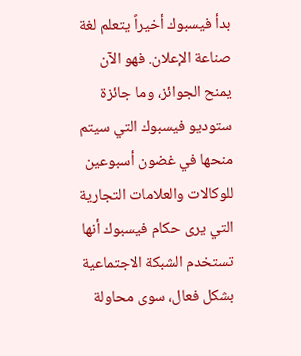بدأ فيسبوك أخيراً يتعلم لغة صناعة الإعلان. فهو الآن يمنح الجوائز، وما جائزة ستوديو فيسبوك التي سيتم منحها في غضون أسبوعين للوكالات والعلامات التجارية التي يرى حكام فيسبوك أنها تستخدم الشبكة الاجتماعية بشكل فعال، سوى محاولة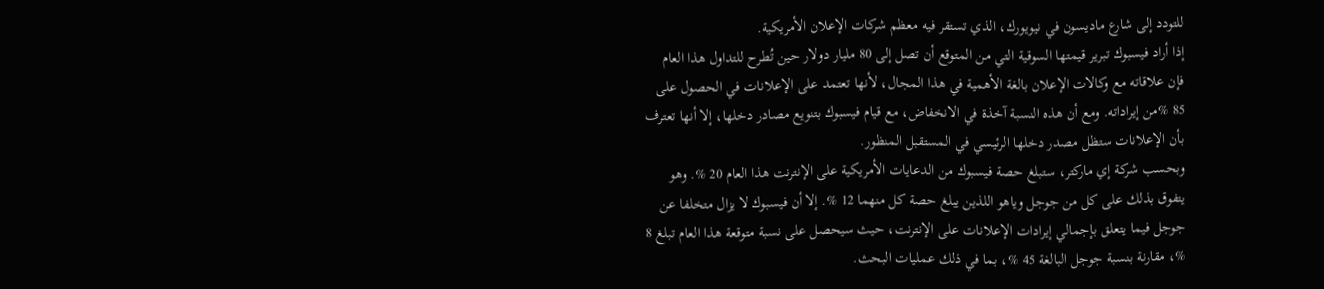للتودد إلى شارع ماديسون في نيويورك، الذي تستقر فيه معظم شركات الإعلان الأمريكية.
إذا أراد فيسبوك تبرير قيمتها السوقية التي من المتوقع أن تصل إلى 80 مليار دولار حين تُطرح للتداول هذا العام فإن علاقاته مع وكالات الإعلان بالغة الأهمية في هذا المجال، لأنها تعتمد على الإعلانات في الحصول على 85 %من إيراداته. ومع أن هذه النسبة آخذة في الانخفاض، مع قيام فيسبوك بتنويع مصادر دخلها، إلا أنها تعترف بأن الإعلانات ستظل مصدر دخلها الرئيسي في المستقبل المنظور.
وبحسب شركة إي ماركتر، ستبلغ حصة فيسبوك من الدعايات الأمريكية على الإنترنت هذا العام 20 %. وهو يتفوق بذلك على كل من جوجل وياهو اللذين يبلغ حصة كل منهما 12 %. إلا أن فيسبوك لا يزال متخلفا عن جوجل فيما يتعلق بإجمالي إيرادات الإعلانات على الإنترنت، حيث سيحصل على نسبة متوقعة هذا العام تبلغ 8 %، مقارنة بنسبة جوجل البالغة 45 %، بما في ذلك عمليات البحث.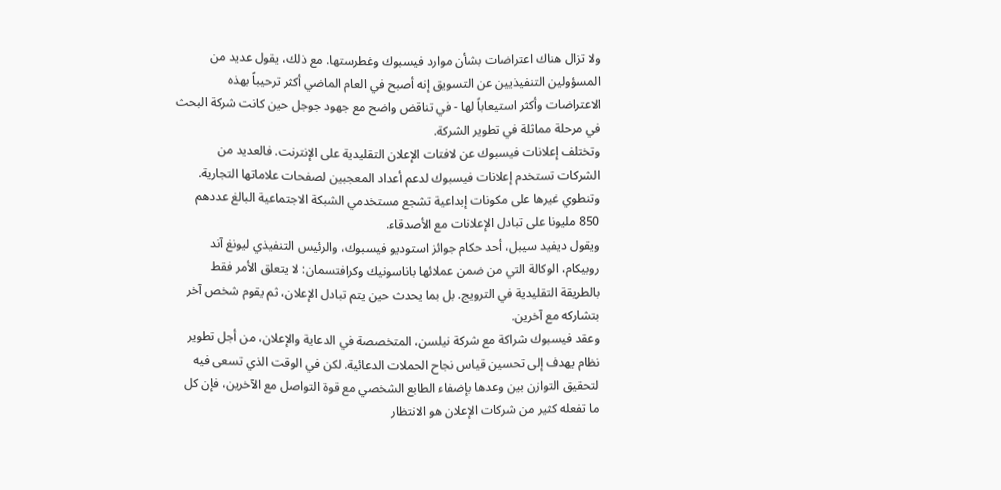ولا تزال هناك اعتراضات بشأن موارد فيسبوك وغطرستها. مع ذلك، يقول عديد من المسؤولين التنفيذيين عن التسويق إنه أصبح في العام الماضي أكثر ترحيباً بهذه الاعتراضات وأكثر استيعاباً لها - في تناقض واضح مع جهود جوجل حين كانت شركة البحث في مرحلة مماثلة في تطوير الشركة.
وتختلف إعلانات فيسبوك عن لافتات الإعلان التقليدية على الإنترنت. فالعديد من الشركات تستخدم إعلانات فيسبوك لدعم أعداد المعجبين لصفحات علاماتها التجارية. وتنطوي غيرها على مكونات إبداعية تشجع مستخدمي الشبكة الاجتماعية البالغ عددهم 850 مليونا على تبادل الإعلانات مع الأصدقاء.
ويقول ديفيد سيبل، أحد حكام جوائز استوديو فيسبوك، والرئيس التنفيذي ليونغ آند روبيكام، الوكالة التي من ضمن عملائها باناسونيك وكرافتسمان: لا يتعلق الأمر فقط بالطريقة التقليدية في الترويج. بل بما يحدث حين يتم تبادل الإعلان، ثم يقوم شخص آخر بتشاركه مع آخرين.
وعقد فيسبوك شراكة مع شركة نيلسن، المتخصصة في الدعاية والإعلان، من أجل تطوير نظام يهدف إلى تحسين قياس نجاح الحملات الدعائية. لكن في الوقت الذي تسعى فيه لتحقيق التوازن بين وعدها بإضفاء الطابع الشخصي مع قوة التواصل مع الآخرين، فإن كل ما تفعله كثير من شركات الإعلان هو الانتظار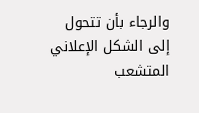والرجاء بأن تتحول إلى الشكل الإعلاني المتشعب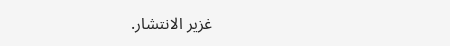غزير الانتشار.